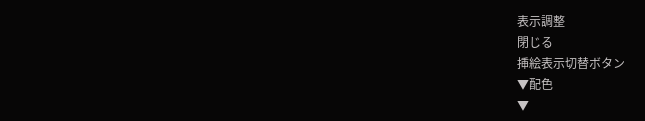表示調整
閉じる
挿絵表示切替ボタン
▼配色
▼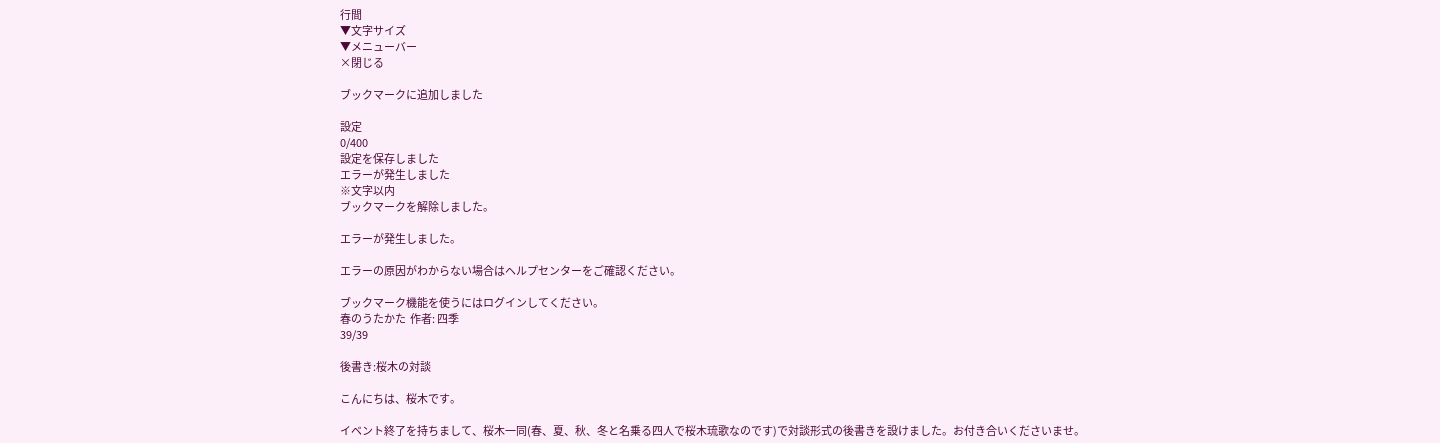行間
▼文字サイズ
▼メニューバー
×閉じる

ブックマークに追加しました

設定
0/400
設定を保存しました
エラーが発生しました
※文字以内
ブックマークを解除しました。

エラーが発生しました。

エラーの原因がわからない場合はヘルプセンターをご確認ください。

ブックマーク機能を使うにはログインしてください。
春のうたかた  作者: 四季
39/39

後書き:桜木の対談

こんにちは、桜木です。

イベント終了を持ちまして、桜木一同(春、夏、秋、冬と名乗る四人で桜木琉歌なのです)で対談形式の後書きを設けました。お付き合いくださいませ。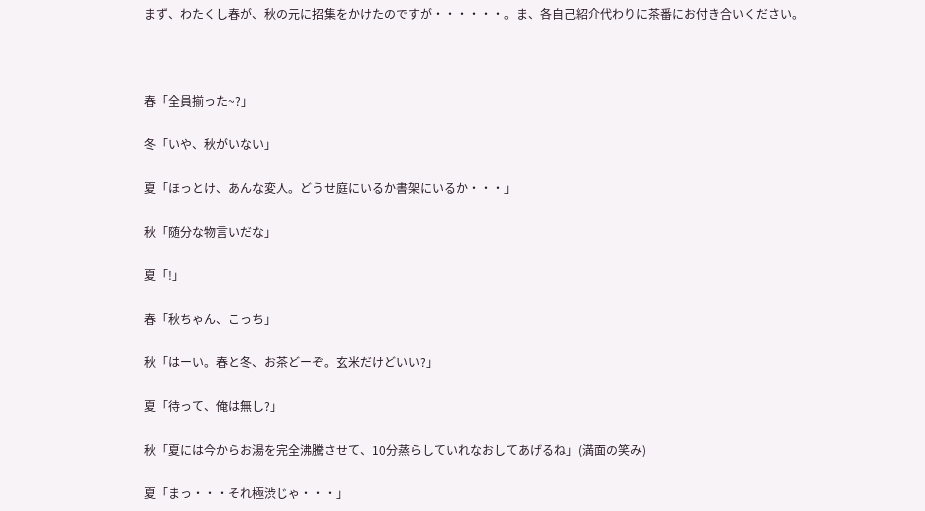まず、わたくし春が、秋の元に招集をかけたのですが・・・・・・。ま、各自己紹介代わりに茶番にお付き合いください。



春「全員揃った~?」

冬「いや、秋がいない」

夏「ほっとけ、あんな変人。どうせ庭にいるか書架にいるか・・・」

秋「随分な物言いだな」

夏「!」

春「秋ちゃん、こっち」

秋「はーい。春と冬、お茶どーぞ。玄米だけどいい?」

夏「待って、俺は無し?」

秋「夏には今からお湯を完全沸騰させて、10分蒸らしていれなおしてあげるね」(満面の笑み)

夏「まっ・・・それ極渋じゃ・・・」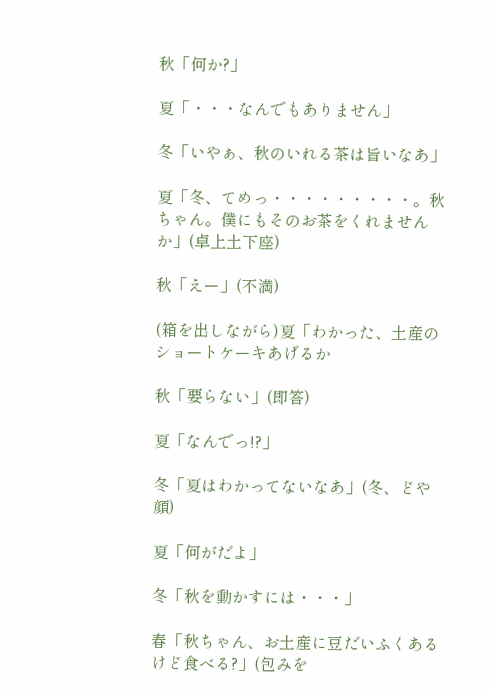秋「何か?」

夏「・・・なんでもありません」

冬「いやぁ、秋のいれる茶は旨いなあ」

夏「冬、てめっ・・・・・・・・・。秋ちゃん。僕にもそのお茶をくれませんか」(卓上土下座)

秋「えー」(不満)

(箱を出しながら)夏「わかった、土産のショートケーキあげるか

秋「要らない」(即答)

夏「なんでっ!?」

冬「夏はわかってないなあ」(冬、どや顔)

夏「何がだよ」

冬「秋を動かすには・・・」

春「秋ちゃん、お土産に豆だいふくあるけど食べる?」(包みを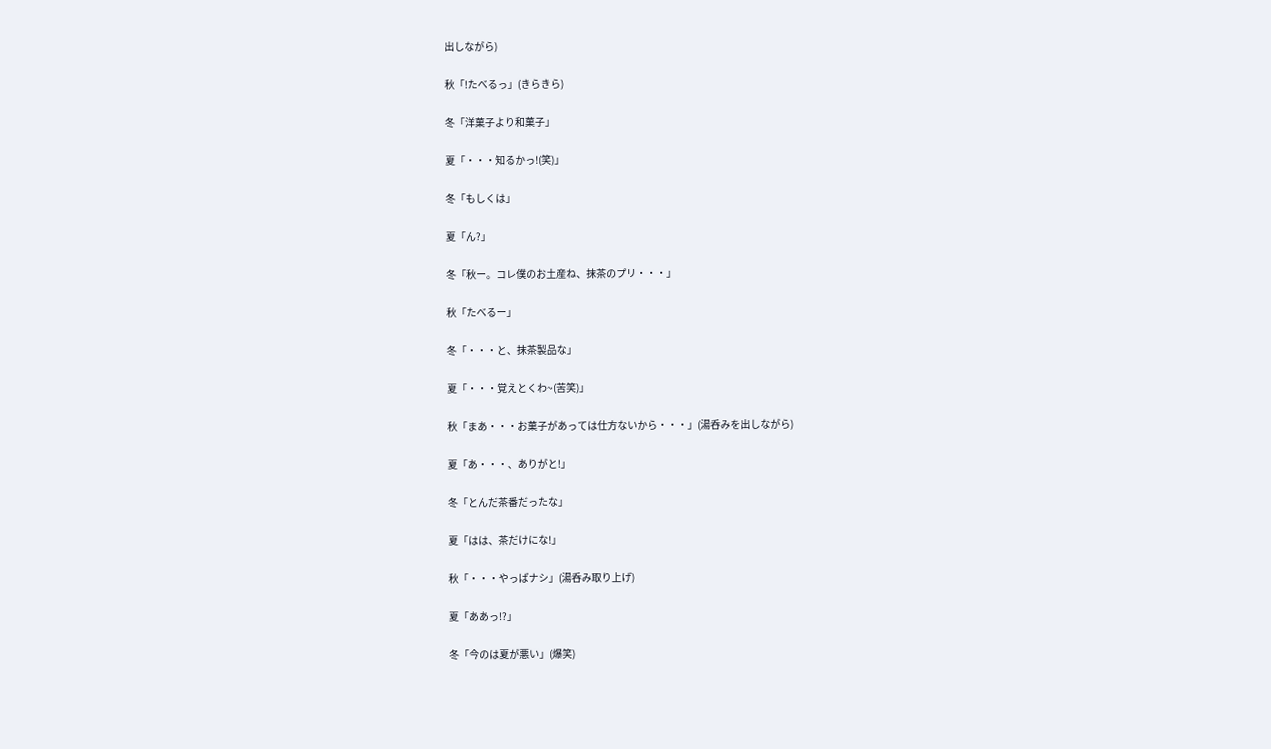出しながら)

秋「!たべるっ」(きらきら)

冬「洋菓子より和菓子」

夏「・・・知るかっ!(笑)」

冬「もしくは」

夏「ん?」

冬「秋ー。コレ僕のお土産ね、抹茶のプリ・・・」

秋「たべるー」

冬「・・・と、抹茶製品な」

夏「・・・覚えとくわ~(苦笑)」

秋「まあ・・・お菓子があっては仕方ないから・・・」(湯呑みを出しながら)

夏「あ・・・、ありがと!」

冬「とんだ茶番だったな」

夏「はは、茶だけにな!」

秋「・・・やっぱナシ」(湯呑み取り上げ)

夏「ああっ!?」

冬「今のは夏が悪い」(爆笑)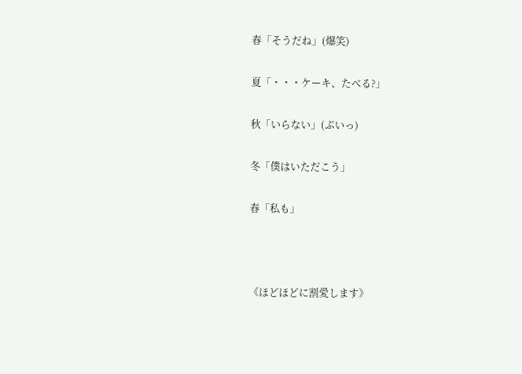春「そうだね」(爆笑)

夏「・・・ケーキ、たべる?」

秋「いらない」(ぷいっ)

冬「僕はいただこう」

春「私も」



《ほどほどに割愛します》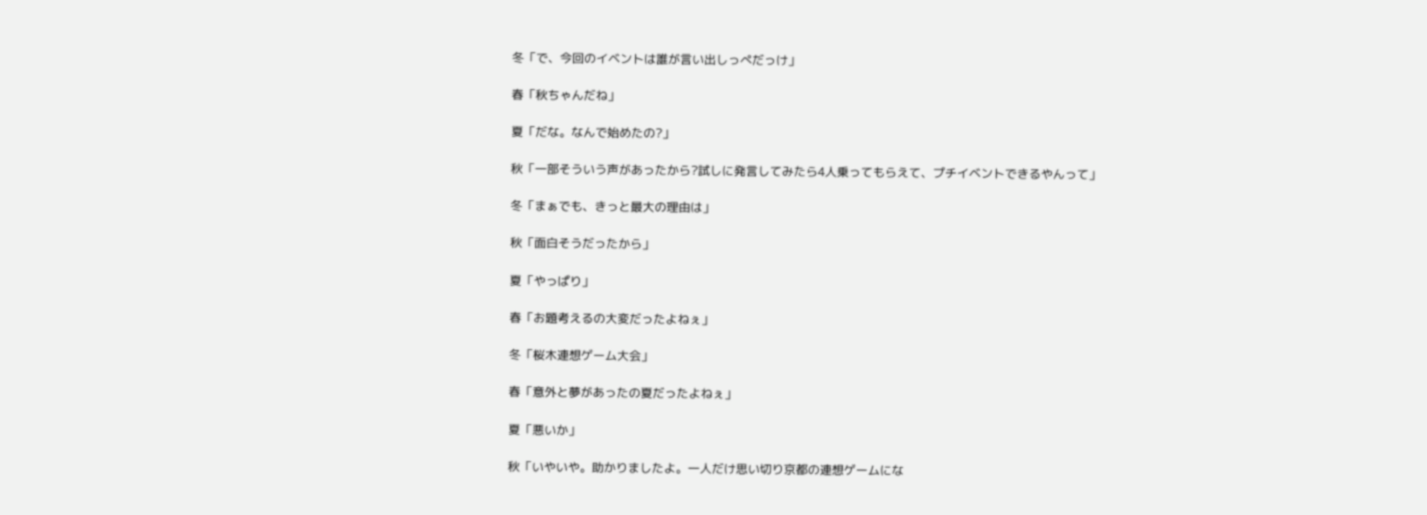冬「で、今回のイベントは誰が言い出しっぺだっけ」

春「秋ちゃんだね」

夏「だな。なんで始めたの?」

秋「一部そういう声があったから?試しに発言してみたら4人乗ってもらえて、プチイベントできるやんって」

冬「まぁでも、きっと最大の理由は」

秋「面白そうだったから」

夏「やっぱり」

春「お題考えるの大変だったよねぇ」

冬「桜木連想ゲーム大会」

春「意外と夢があったの夏だったよねぇ」

夏「悪いか」

秋「いやいや。助かりましたよ。一人だけ思い切り京都の連想ゲームにな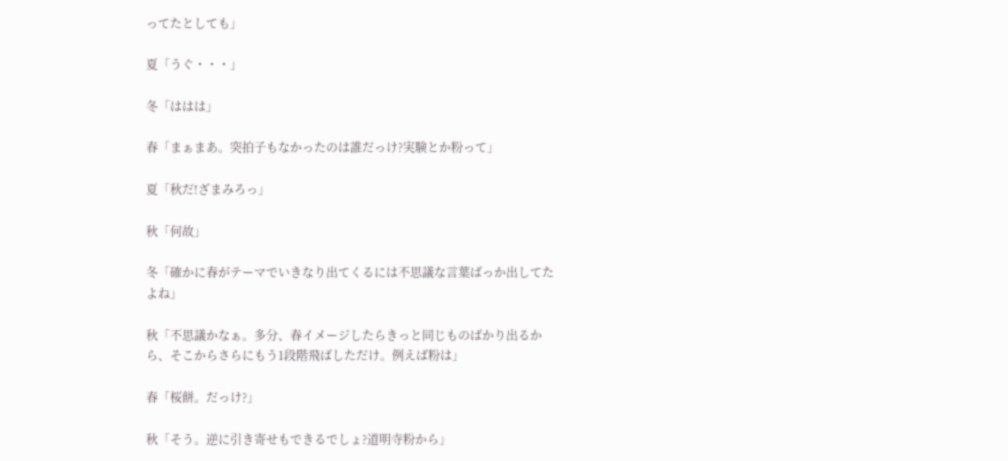ってたとしても」

夏「うぐ・・・」

冬「ははは」

春「まぁまあ。突拍子もなかったのは誰だっけ?実験とか粉って」

夏「秋だ!ざまみろっ」

秋「何故」

冬「確かに春がテーマでいきなり出てくるには不思議な言葉ばっか出してたよね」

秋「不思議かなぁ。多分、春イメージしたらきっと同じものばかり出るから、そこからさらにもう1段階飛ばしただけ。例えば粉は」

春「桜餅。だっけ?」

秋「そう。逆に引き寄せもできるでしょ?道明寺粉から」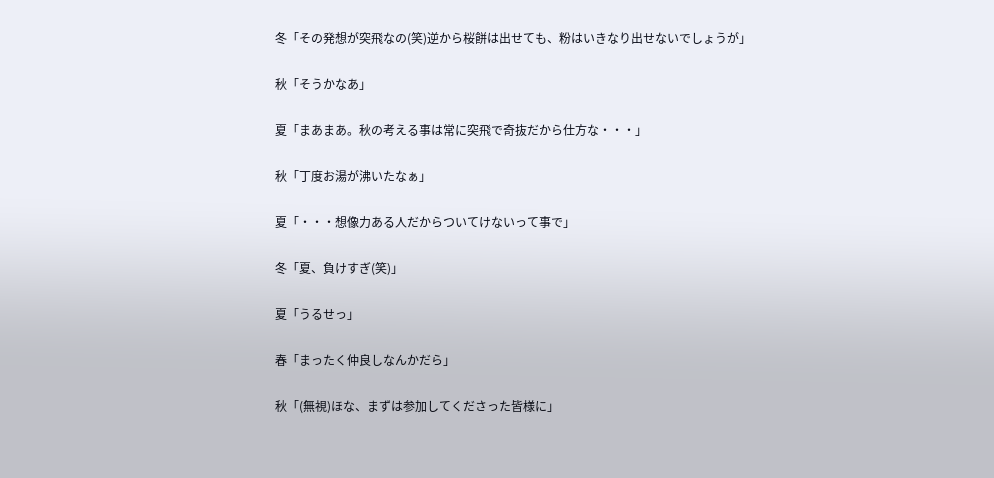冬「その発想が突飛なの(笑)逆から桜餅は出せても、粉はいきなり出せないでしょうが」

秋「そうかなあ」

夏「まあまあ。秋の考える事は常に突飛で奇抜だから仕方な・・・」

秋「丁度お湯が沸いたなぁ」

夏「・・・想像力ある人だからついてけないって事で」

冬「夏、負けすぎ(笑)」

夏「うるせっ」

春「まったく仲良しなんかだら」

秋「(無視)ほな、まずは参加してくださった皆様に」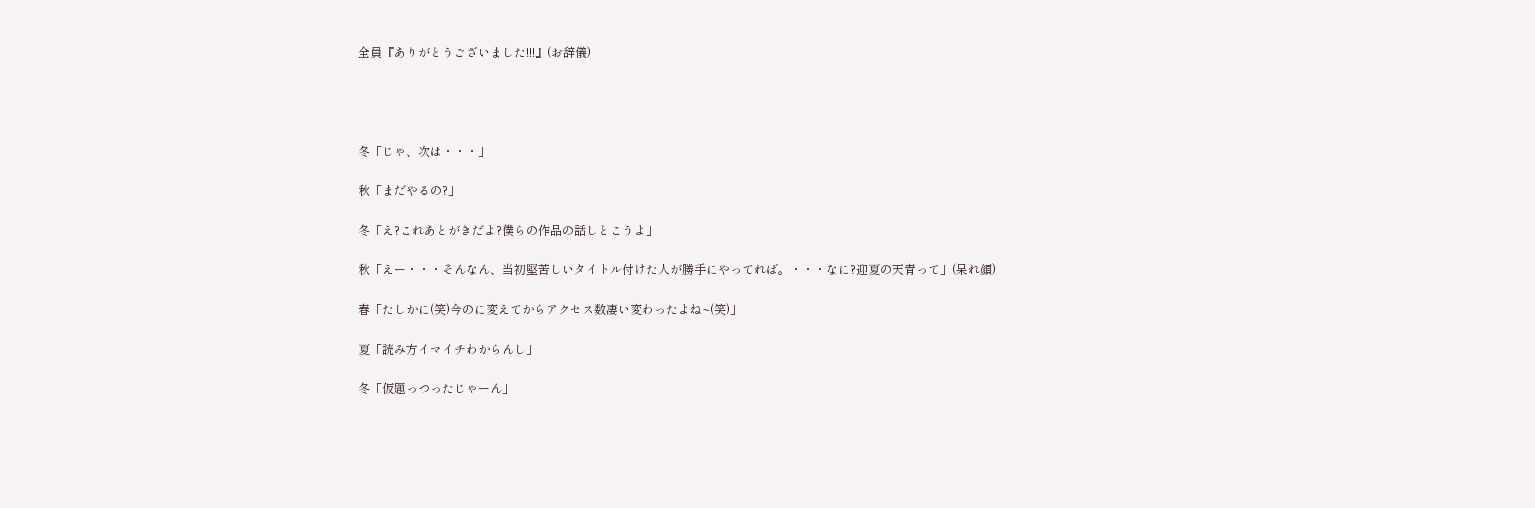全員『ありがとうございました!!!』(お辞儀)




冬「じゃ、次は・・・」

秋「まだやるの?」

冬「え?これあとがきだよ?僕らの作品の話しとこうよ」

秋「えー・・・そんなん、当初堅苦しいタイトル付けた人が勝手にやってれば。・・・なに?迎夏の天青って」(呆れ顔)

春「たしかに(笑)今のに変えてからアクセス数凄い変わったよね~(笑)」

夏「読み方イマイチわからんし」

冬「仮題っつったじゃーん」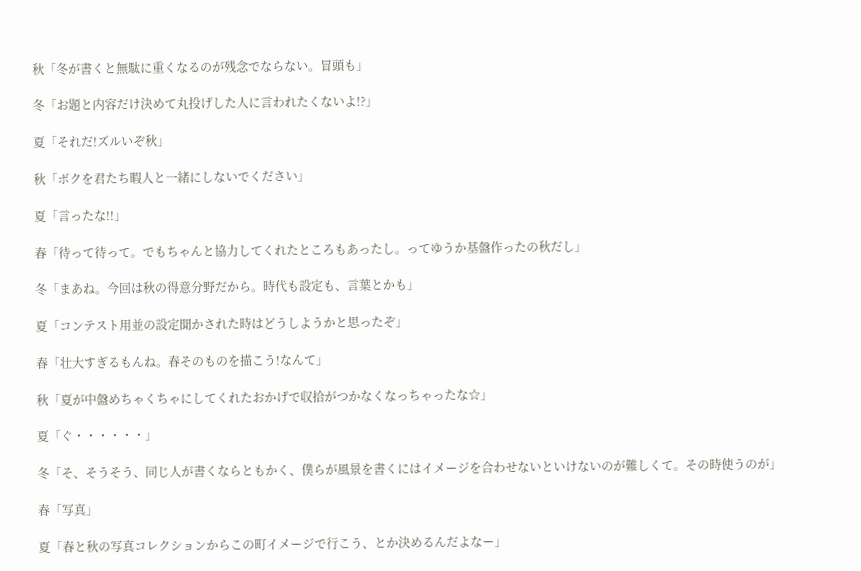秋「冬が書くと無駄に重くなるのが残念でならない。冒頭も」

冬「お題と内容だけ決めて丸投げした人に言われたくないよ!?」

夏「それだ!ズルいぞ秋」

秋「ボクを君たち暇人と一緒にしないでください」

夏「言ったな!!」

春「待って待って。でもちゃんと協力してくれたところもあったし。ってゆうか基盤作ったの秋だし」

冬「まあね。今回は秋の得意分野だから。時代も設定も、言葉とかも」

夏「コンテスト用並の設定聞かされた時はどうしようかと思ったぞ」

春「壮大すぎるもんね。春そのものを描こう!なんて」

秋「夏が中盤めちゃくちゃにしてくれたおかげで収拾がつかなくなっちゃったな☆」

夏「ぐ・・・・・・」

冬「そ、そうそう、同じ人が書くならともかく、僕らが風景を書くにはイメージを合わせないといけないのが難しくて。その時使うのが」

春「写真」

夏「春と秋の写真コレクションからこの町イメージで行こう、とか決めるんだよなー」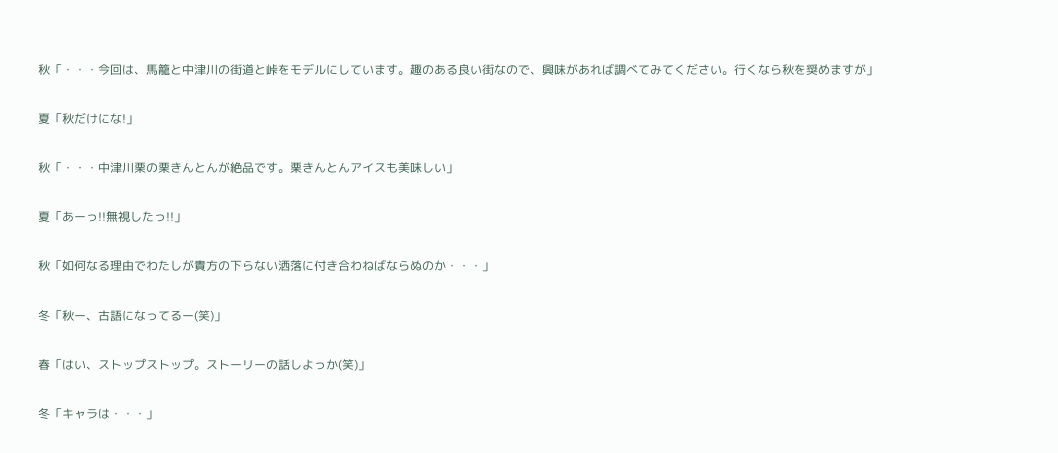秋「・・・今回は、馬籠と中津川の街道と峠をモデルにしています。趣のある良い街なので、興味があれば調べてみてください。行くなら秋を奨めますが」

夏「秋だけにな!」

秋「・・・中津川栗の栗きんとんが絶品です。栗きんとんアイスも美味しい」

夏「あーっ!!無視したっ!!」

秋「如何なる理由でわたしが貴方の下らない洒落に付き合わねばならぬのか・・・」

冬「秋ー、古語になってるー(笑)」

春「はい、ストップストップ。ストーリーの話しよっか(笑)」

冬「キャラは・・・」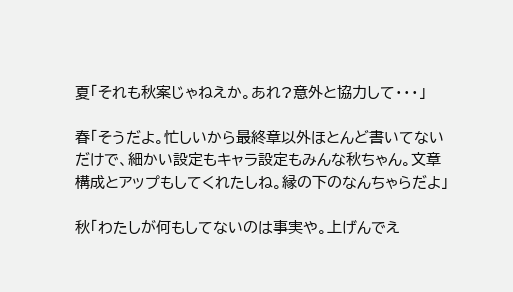夏「それも秋案じゃねえか。あれ?意外と協力して・・・」

春「そうだよ。忙しいから最終章以外ほとんど書いてないだけで、細かい設定もキャラ設定もみんな秋ちゃん。文章構成とアップもしてくれたしね。縁の下のなんちゃらだよ」

秋「わたしが何もしてないのは事実や。上げんでえ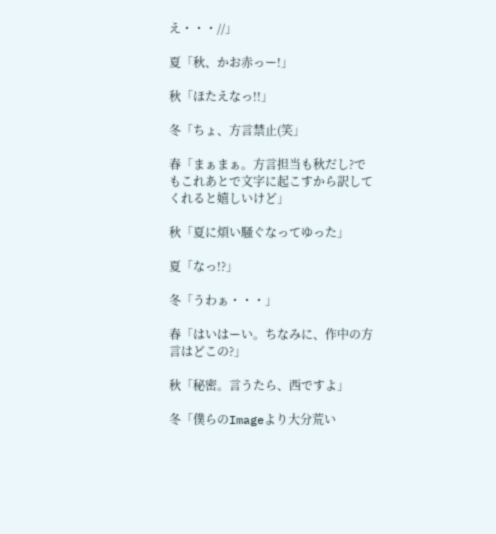え・・・//」

夏「秋、かお赤っー!」

秋「ほたえなっ!!」

冬「ちょ、方言禁止(笑」

春「まぁまぁ。方言担当も秋だし?でもこれあとで文字に起こすから訳してくれると嬉しいけど」

秋「夏に煩い騒ぐなってゆった」

夏「なっ!?」

冬「うわぁ・・・」

春「はいはーい。ちなみに、作中の方言はどこの?」

秋「秘密。言うたら、西ですよ」

冬「僕らのImageより大分荒い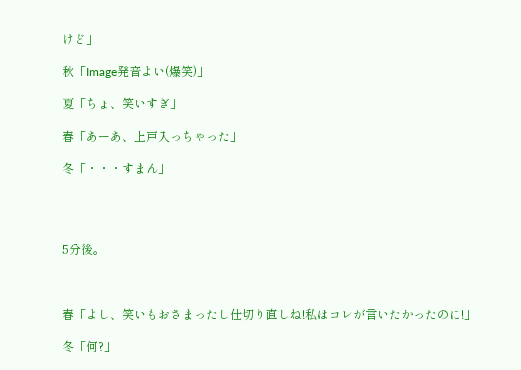けど」

秋「Image発音よい(爆笑)」

夏「ちょ、笑いすぎ」

春「あーあ、上戸入っちゃった」

冬「・・・すまん」




5分後。



春「よし、笑いもおさまったし仕切り直しね!私はコレが言いたかったのに!」

冬「何?」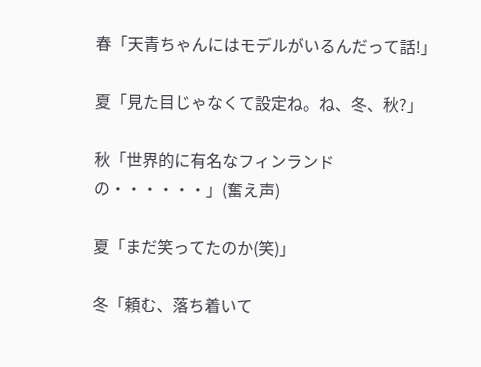春「天青ちゃんにはモデルがいるんだって話!」

夏「見た目じゃなくて設定ね。ね、冬、秋?」

秋「世界的に有名なフィンランドの・・・・・・」(奮え声)

夏「まだ笑ってたのか(笑)」

冬「頼む、落ち着いて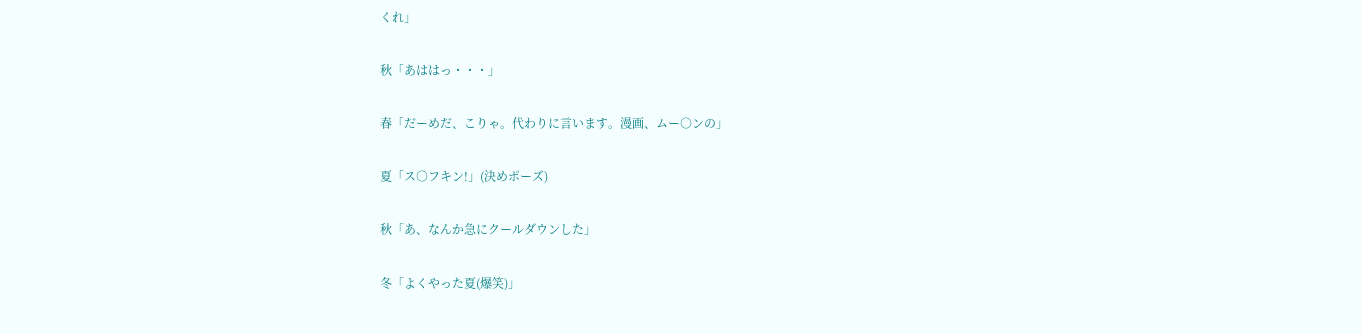くれ」

秋「あははっ・・・」

春「だーめだ、こりゃ。代わりに言います。漫画、ムー○ンの」

夏「ス○フキン!」(決めポーズ)

秋「あ、なんか急にクールダウンした」

冬「よくやった夏(爆笑)」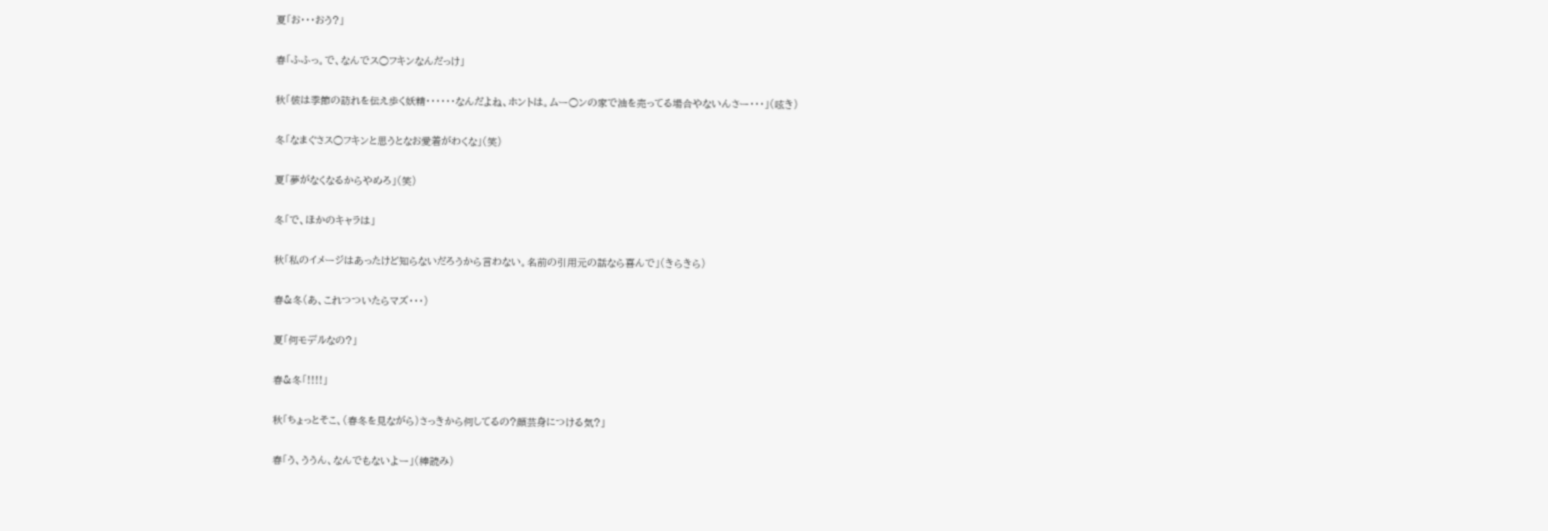夏「お・・・おう?」

春「ふふっ。で、なんでス○フキンなんだっけ」

秋「彼は季節の訪れを伝え歩く妖精・・・・・・なんだよね、ホントは。ムー○ンの家で油を売ってる場合やないんさー・・・」(呟き)

冬「なまぐさス○フキンと思うとなお愛着がわくな」(笑)

夏「夢がなくなるからやめろ」(笑)

冬「で、ほかのキャラは」

秋「私のイメージはあったけど知らないだろうから言わない。名前の引用元の話なら喜んで」(きらきら)

春&冬(あ、これつついたらマズ・・・)

夏「何モデルなの?」

春&冬「!!!!」

秋「ちょっとそこ、(春冬を見ながら)さっきから何してるの?顔芸身につける気?」

春「う、ううん、なんでもないよー」(棒読み)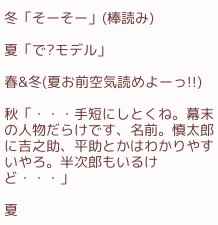冬「そーそー」(棒読み)

夏「で?モデル」

春&冬(夏お前空気読めよーっ!!)

秋「・・・手短にしとくね。幕末の人物だらけです、名前。慎太郎に吉之助、平助とかはわかりやすいやろ。半次郎もいるけど・・・」

夏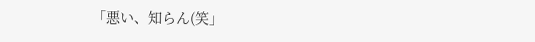「悪い、知らん(笑」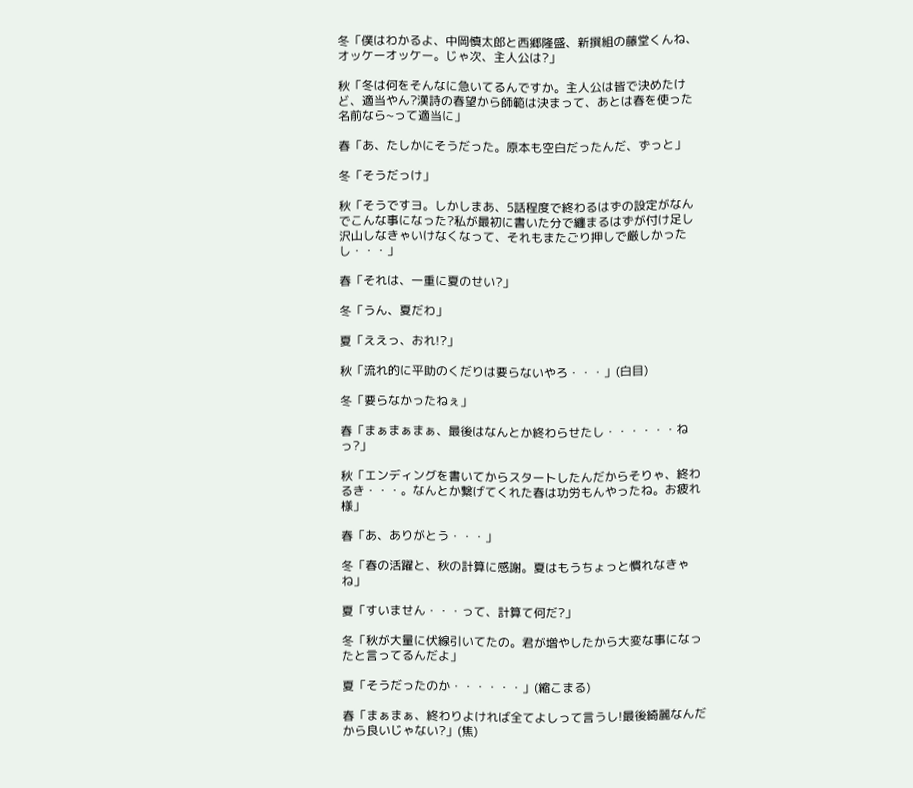冬「僕はわかるよ、中岡慎太郎と西郷隆盛、新撰組の藤堂くんね、オッケーオッケー。じゃ次、主人公は?」

秋「冬は何をそんなに急いてるんですか。主人公は皆で決めたけど、適当やん?漢詩の春望から師範は決まって、あとは春を使った名前なら~って適当に」

春「あ、たしかにそうだった。原本も空白だったんだ、ずっと」

冬「そうだっけ」

秋「そうですヨ。しかしまあ、5話程度で終わるはずの設定がなんでこんな事になった?私が最初に書いた分で纏まるはずが付け足し沢山しなきゃいけなくなって、それもまたごり押しで厳しかったし・・・」

春「それは、一重に夏のせい?」

冬「うん、夏だわ」

夏「ええっ、おれ!?」

秋「流れ的に平助のくだりは要らないやろ・・・」(白目)

冬「要らなかったねぇ」

春「まぁまぁまぁ、最後はなんとか終わらせたし・・・・・・ねっ?」

秋「エンディングを書いてからスタートしたんだからそりゃ、終わるき・・・。なんとか繋げてくれた春は功労もんやったね。お疲れ様」

春「あ、ありがとう・・・」

冬「春の活躍と、秋の計算に感謝。夏はもうちょっと慣れなきゃね」

夏「すいません・・・って、計算て何だ?」

冬「秋が大量に伏線引いてたの。君が増やしたから大変な事になったと言ってるんだよ」

夏「そうだったのか・・・・・・」(縮こまる)

春「まぁまぁ、終わりよければ全てよしって言うし!最後綺麗なんだから良いじゃない?」(焦)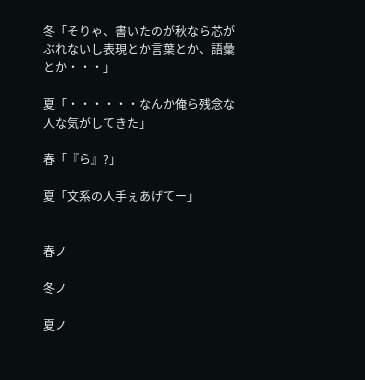冬「そりゃ、書いたのが秋なら芯がぶれないし表現とか言葉とか、語彙とか・・・」

夏「・・・・・・なんか俺ら残念な人な気がしてきた」

春「『ら』?」

夏「文系の人手ぇあげてー」


春ノ

冬ノ

夏ノ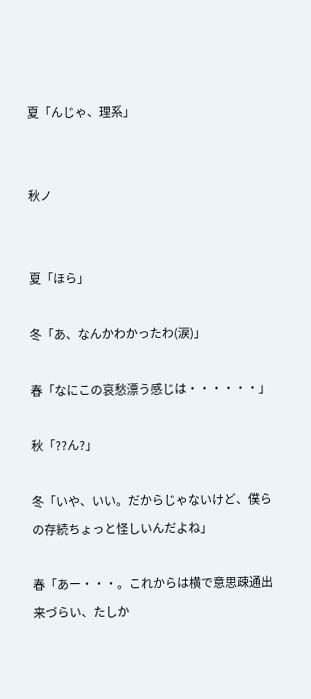夏「んじゃ、理系」


秋ノ


夏「ほら」

冬「あ、なんかわかったわ(涙)」

春「なにこの哀愁漂う感じは・・・・・・」

秋「??ん?」

冬「いや、いい。だからじゃないけど、僕らの存続ちょっと怪しいんだよね」

春「あー・・・。これからは横で意思疎通出来づらい、たしか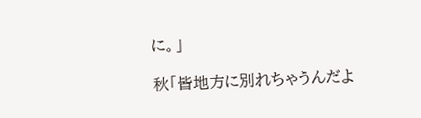に。」

秋「皆地方に別れちゃうんだよ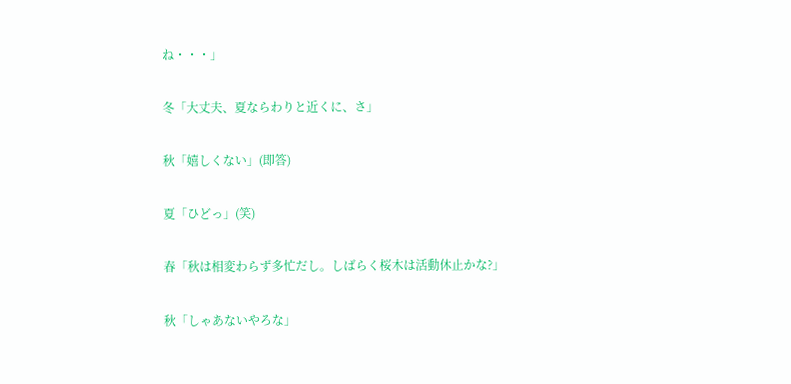ね・・・」

冬「大丈夫、夏ならわりと近くに、さ」

秋「嬉しくない」(即答)

夏「ひどっ」(笑)

春「秋は相変わらず多忙だし。しばらく桜木は活動休止かな?」

秋「しゃあないやろな」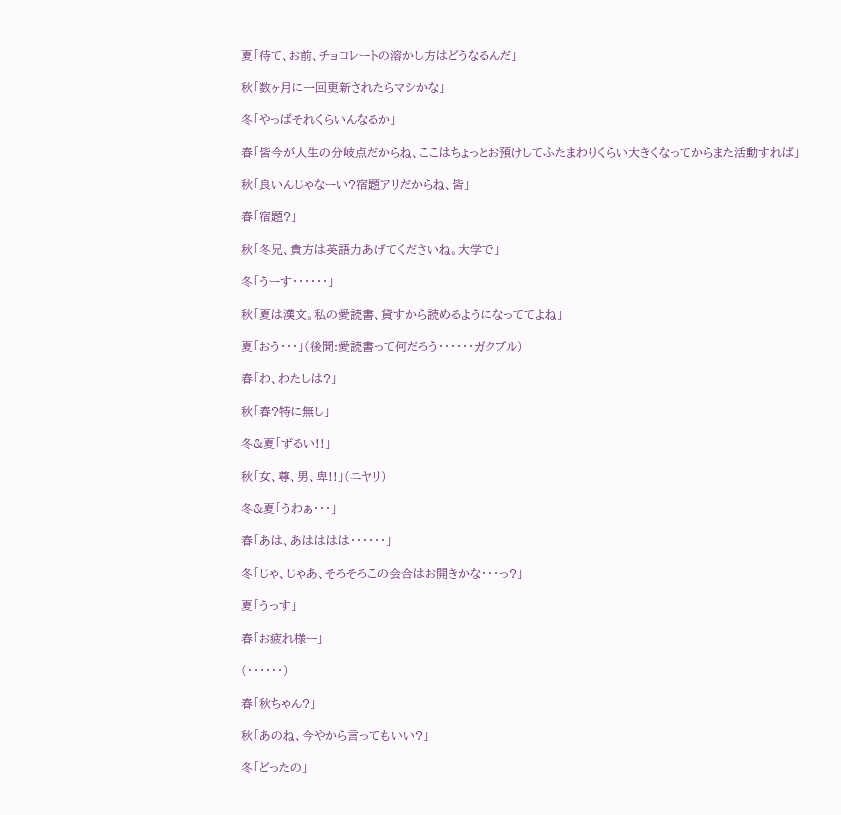夏「待て、お前、チョコレートの溶かし方はどうなるんだ」

秋「数ヶ月に一回更新されたらマシかな」

冬「やっぱそれくらいんなるか」

春「皆今が人生の分岐点だからね、ここはちょっとお預けしてふたまわりくらい大きくなってからまた活動すれば」

秋「良いんじゃなーい?宿題アリだからね、皆」

春「宿題?」

秋「冬兄、貴方は英語力あげてくださいね。大学で」

冬「うーす・・・・・・」

秋「夏は漢文。私の愛読書、貸すから読めるようになっててよね」

夏「おう・・・」(後聞:愛読書って何だろう・・・・・・ガクブル)

春「わ、わたしは?」

秋「春?特に無し」

冬&夏「ずるい!!」

秋「女、尊、男、卑!!」(ニヤリ)

冬&夏「うわぁ・・・」

春「あは、あはははは・・・・・・」

冬「じゃ、じゃあ、そろそろこの会合はお開きかな・・・っ?」

夏「うっす」

春「お疲れ様ー」

(・・・・・・)

春「秋ちゃん?」

秋「あのね、今やから言ってもいい?」

冬「どったの」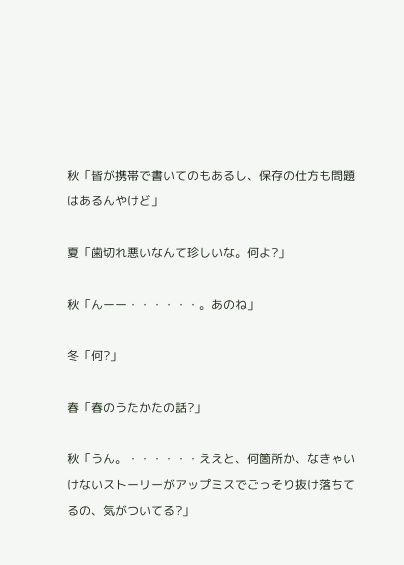秋「皆が携帯で書いてのもあるし、保存の仕方も問題はあるんやけど」

夏「歯切れ悪いなんて珍しいな。何よ?」

秋「んーー・・・・・・。あのね」

冬「何?」

春「春のうたかたの話?」

秋「うん。・・・・・・ええと、何箇所か、なきゃいけないストーリーがアップミスでごっそり抜け落ちてるの、気がついてる?」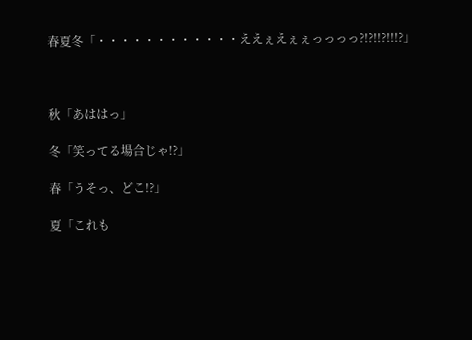春夏冬「・・・・・・・・・・・・ええぇえぇぇっっっっ?!?!!?!!!?」



秋「あははっ」

冬「笑ってる場合じゃ!?」

春「うそっ、どこ!?」

夏「これも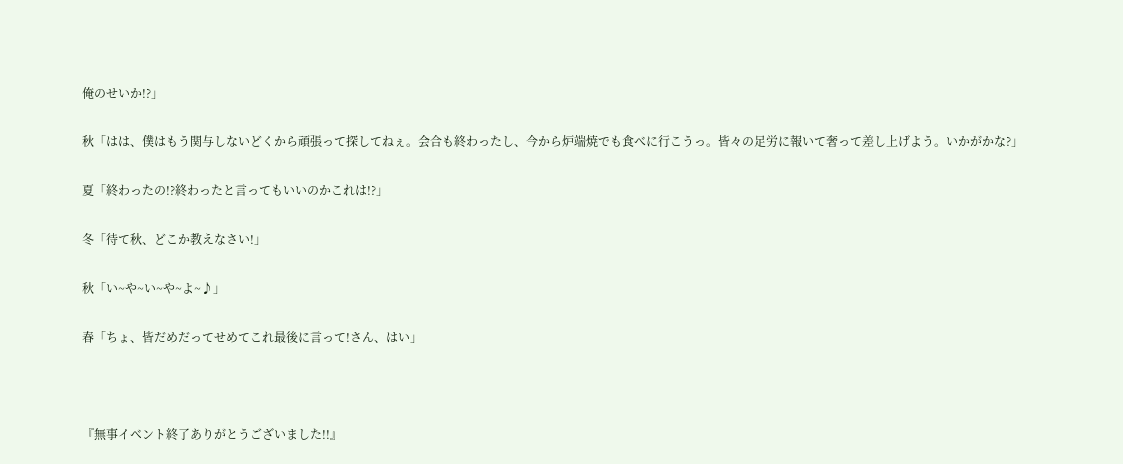俺のせいか!?」

秋「はは、僕はもう関与しないどくから頑張って探してねぇ。会合も終わったし、今から炉端焼でも食べに行こうっ。皆々の足労に報いて奢って差し上げよう。いかがかな?」

夏「終わったの!?終わったと言ってもいいのかこれは!?」

冬「待て秋、どこか教えなさい!」

秋「い~や~い~や~よ~♪」

春「ちょ、皆だめだってせめてこれ最後に言って!さん、はい」



『無事イベント終了ありがとうございました!!』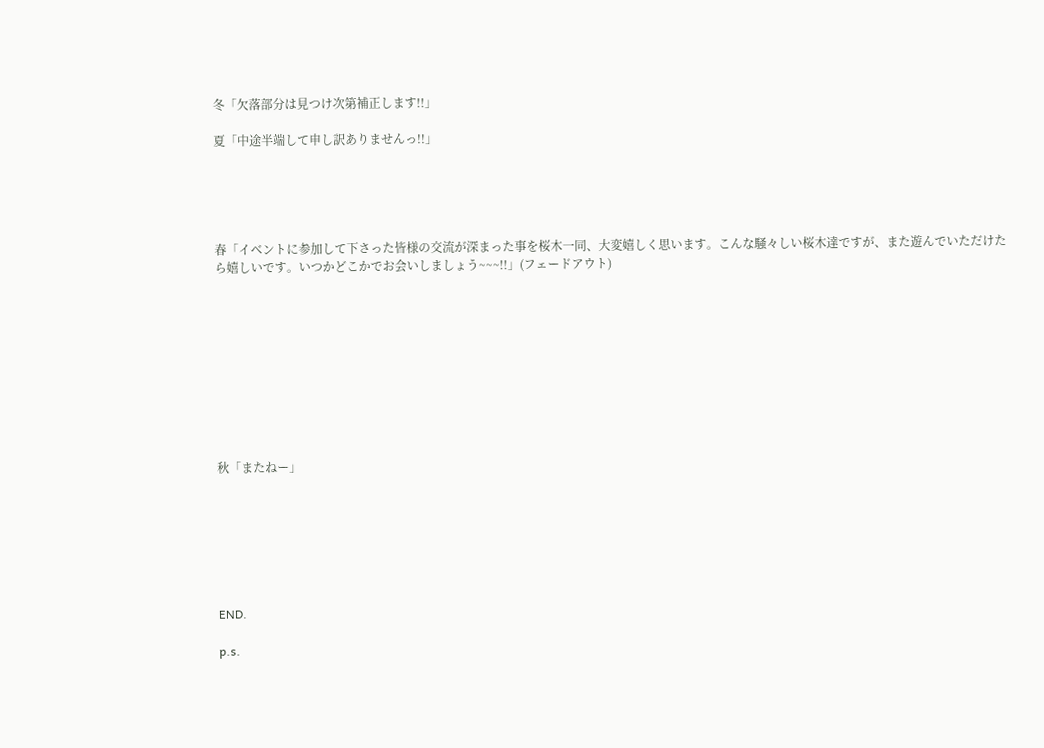冬「欠落部分は見つけ次第補正します!!」

夏「中途半端して申し訳ありませんっ!!」





春「イベントに参加して下さった皆様の交流が深まった事を桜木一同、大変嬉しく思います。こんな騒々しい桜木達ですが、また遊んでいただけたら嬉しいです。いつかどこかでお会いしましょう~~~!!」(フェードアウト)










秋「またねー」







END.

p.s.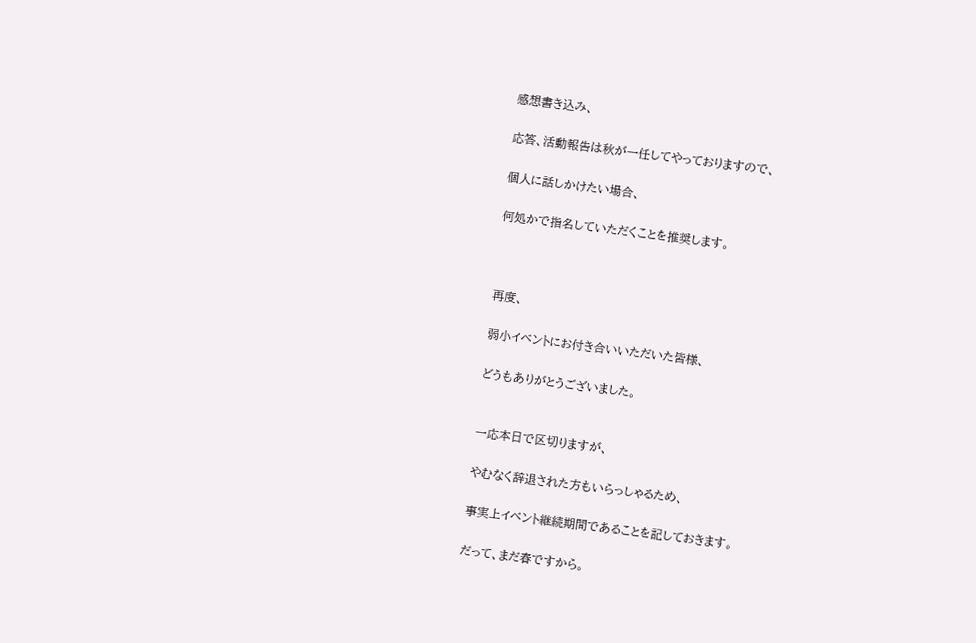感想書き込み、

応答、活動報告は秋が一任してやっておりますので、

個人に話しかけたい場合、

何処かで指名していただくことを推奨します。



再度、

弱小イベントにお付き合いいただいた皆様、

どうもありがとうございました。


一応本日で区切りますが、

やむなく辞退された方もいらっしゃるため、

事実上イベント継続期間であることを記しておきます。

だって、まだ春ですから。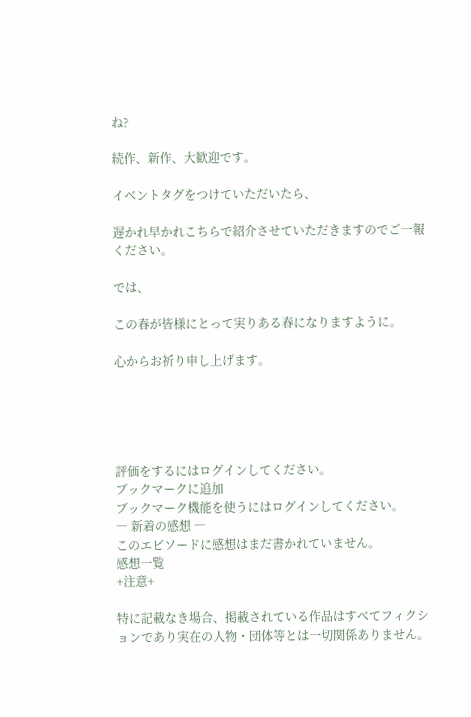ね?

続作、新作、大歓迎です。

イベントタグをつけていただいたら、

遅かれ早かれこちらで紹介させていただきますのでご一報ください。

では、

この春が皆様にとって実りある春になりますように。

心からお祈り申し上げます。





評価をするにはログインしてください。
ブックマークに追加
ブックマーク機能を使うにはログインしてください。
― 新着の感想 ―
このエピソードに感想はまだ書かれていません。
感想一覧
+注意+

特に記載なき場合、掲載されている作品はすべてフィクションであり実在の人物・団体等とは一切関係ありません。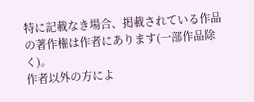特に記載なき場合、掲載されている作品の著作権は作者にあります(一部作品除く)。
作者以外の方によ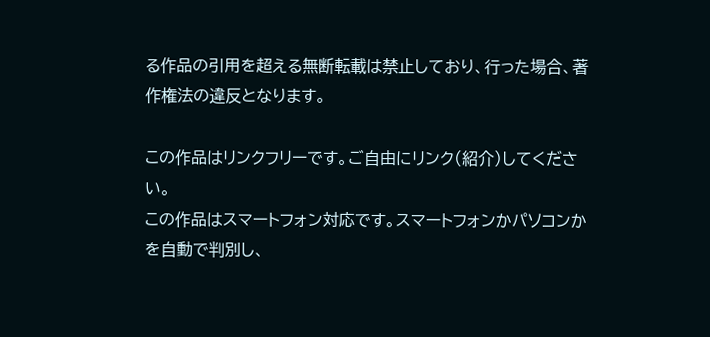る作品の引用を超える無断転載は禁止しており、行った場合、著作権法の違反となります。

この作品はリンクフリーです。ご自由にリンク(紹介)してください。
この作品はスマートフォン対応です。スマートフォンかパソコンかを自動で判別し、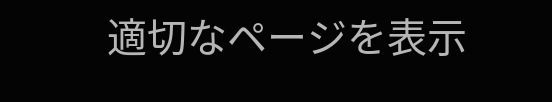適切なページを表示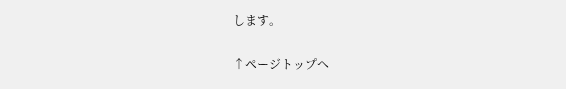します。

↑ページトップへ